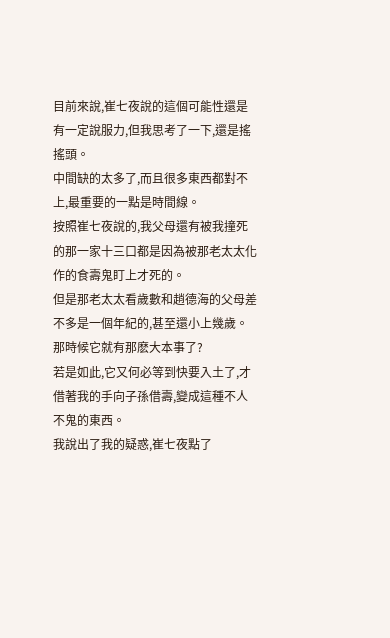目前來說,崔七夜說的這個可能性還是有一定說服力,但我思考了一下,還是搖搖頭。
中間缺的太多了,而且很多東西都對不上,最重要的一點是時間線。
按照崔七夜說的,我父母還有被我撞死的那一家十三口都是因為被那老太太化作的食壽鬼盯上才死的。
但是那老太太看歲數和趙德海的父母差不多是一個年紀的,甚至還小上幾歲。
那時候它就有那麽大本事了?
若是如此,它又何必等到快要入土了,才借著我的手向子孫借壽,變成這種不人不鬼的東西。
我說出了我的疑惑,崔七夜點了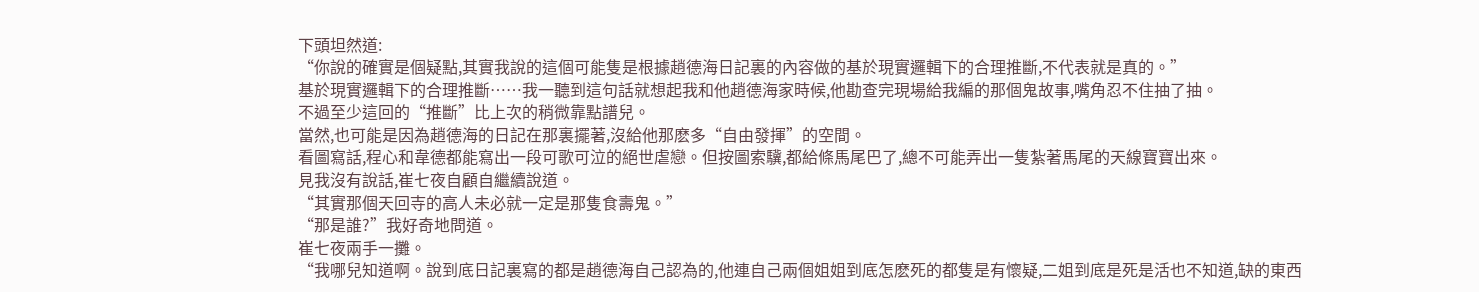下頭坦然道:
“你說的確實是個疑點,其實我說的這個可能隻是根據趙德海日記裏的內容做的基於現實邏輯下的合理推斷,不代表就是真的。”
基於現實邏輯下的合理推斷……我一聽到這句話就想起我和他趙德海家時候,他勘查完現場給我編的那個鬼故事,嘴角忍不住抽了抽。
不過至少這回的“推斷”比上次的稍微靠點譜兒。
當然,也可能是因為趙德海的日記在那裏擺著,沒給他那麽多“自由發揮”的空間。
看圖寫話,程心和韋德都能寫出一段可歌可泣的絕世虐戀。但按圖索驥,都給條馬尾巴了,總不可能弄出一隻紮著馬尾的天線寶寶出來。
見我沒有說話,崔七夜自顧自繼續說道。
“其實那個天回寺的高人未必就一定是那隻食壽鬼。”
“那是誰?”我好奇地問道。
崔七夜兩手一攤。
“我哪兒知道啊。說到底日記裏寫的都是趙德海自己認為的,他連自己兩個姐姐到底怎麽死的都隻是有懷疑,二姐到底是死是活也不知道,缺的東西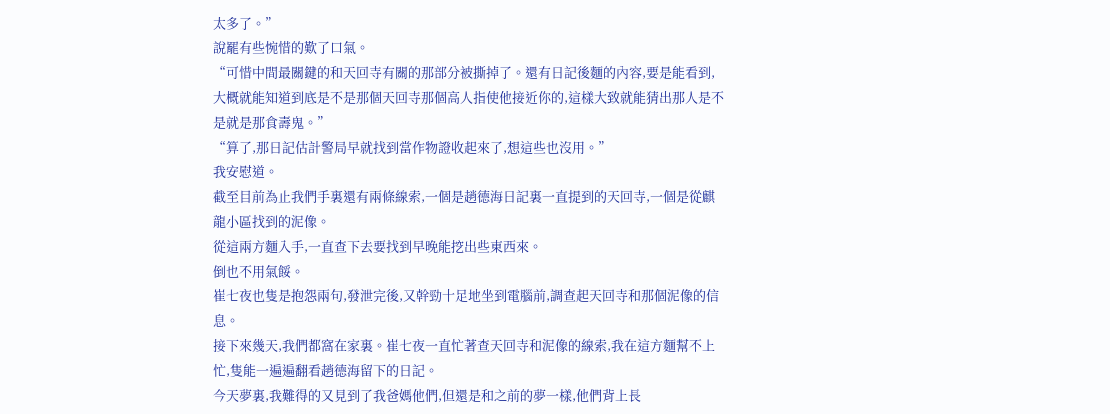太多了。”
說罷有些惋惜的歎了口氣。
“可惜中間最關鍵的和天回寺有關的那部分被撕掉了。還有日記後麵的內容,要是能看到,大概就能知道到底是不是那個天回寺那個高人指使他接近你的,這樣大致就能猜出那人是不是就是那食壽鬼。”
“算了,那日記估計警局早就找到當作物證收起來了,想這些也沒用。”
我安慰道。
截至目前為止我們手裏還有兩條線索,一個是趙德海日記裏一直提到的天回寺,一個是從麒龍小區找到的泥像。
從這兩方麵入手,一直查下去要找到早晚能挖出些東西來。
倒也不用氣餒。
崔七夜也隻是抱怨兩句,發泄完後,又幹勁十足地坐到電腦前,調查起天回寺和那個泥像的信息。
接下來幾天,我們都窩在家裏。崔七夜一直忙著查天回寺和泥像的線索,我在這方麵幫不上忙,隻能一遍遍翻看趙德海留下的日記。
今天夢裏,我難得的又見到了我爸媽他們,但還是和之前的夢一樣,他們背上長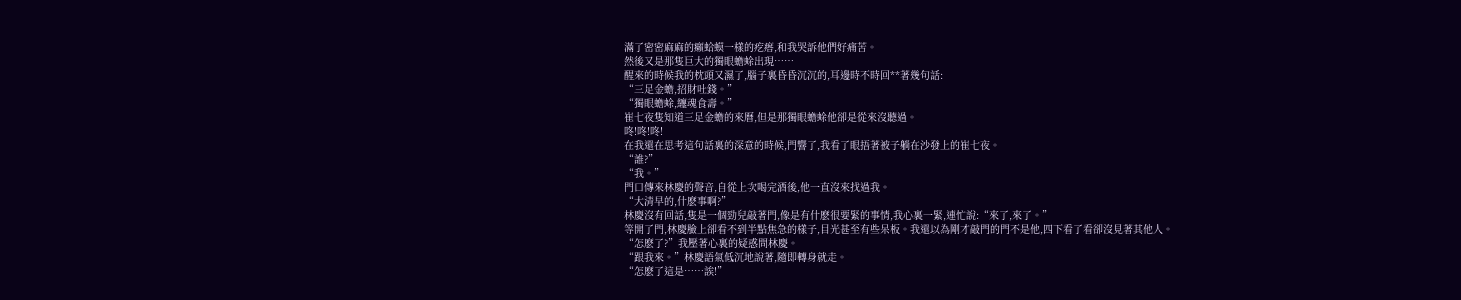滿了密密麻麻的癩蛤蟆一樣的疙瘩,和我哭訴他們好痛苦。
然後又是那隻巨大的獨眼蟾蜍出現……
醒來的時候我的枕頭又濕了,腦子裏昏昏沉沉的,耳邊時不時回**著幾句話:
“三足金蟾,招財吐錢。”
“獨眼蟾蜍,纏魂食壽。”
崔七夜隻知道三足金蟾的來曆,但是那獨眼蟾蜍他卻是從來沒聽過。
咚!咚!咚!
在我還在思考這句話裏的深意的時候,門響了,我看了眼捂著被子躺在沙發上的崔七夜。
“誰?”
“我。”
門口傳來林慶的聲音,自從上次喝完酒後,他一直沒來找過我。
“大清早的,什麽事啊?”
林慶沒有回話,隻是一個勁兒敲著門,像是有什麽很要緊的事情,我心裏一緊,連忙說:“來了,來了。”
等開了門,林慶臉上卻看不到半點焦急的樣子,目光甚至有些呆板。我還以為剛才敲門的門不是他,四下看了看卻沒見著其他人。
“怎麽了?”我壓著心裏的疑惑問林慶。
“跟我來。”林慶語氣低沉地說著,隨即轉身就走。
“怎麽了這是……誒!”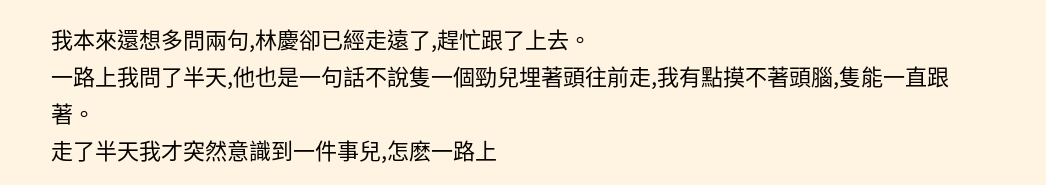我本來還想多問兩句,林慶卻已經走遠了,趕忙跟了上去。
一路上我問了半天,他也是一句話不說隻一個勁兒埋著頭往前走,我有點摸不著頭腦,隻能一直跟著。
走了半天我才突然意識到一件事兒,怎麽一路上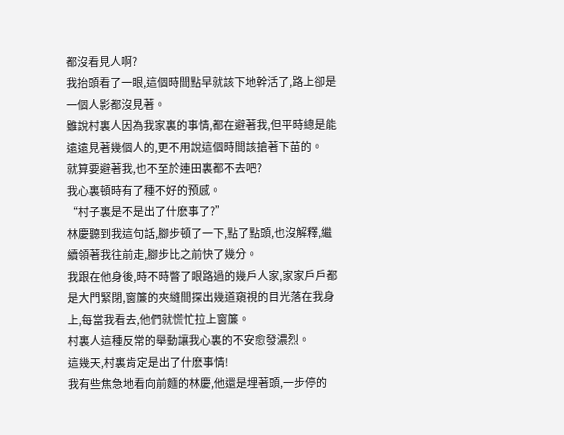都沒看見人啊?
我抬頭看了一眼,這個時間點早就該下地幹活了,路上卻是一個人影都沒見著。
雖說村裏人因為我家裏的事情,都在避著我,但平時總是能遠遠見著幾個人的,更不用說這個時間該搶著下苗的。
就算要避著我,也不至於連田裏都不去吧?
我心裏頓時有了種不好的預感。
“村子裏是不是出了什麽事了?”
林慶聽到我這句話,腳步頓了一下,點了點頭,也沒解釋,繼續領著我往前走,腳步比之前快了幾分。
我跟在他身後,時不時瞥了眼路過的幾戶人家,家家戶戶都是大門緊閉,窗簾的夾縫間探出幾道窺視的目光落在我身上,每當我看去,他們就慌忙拉上窗簾。
村裏人這種反常的舉動讓我心裏的不安愈發濃烈。
這幾天,村裏肯定是出了什麽事情!
我有些焦急地看向前麵的林慶,他還是埋著頭,一步停的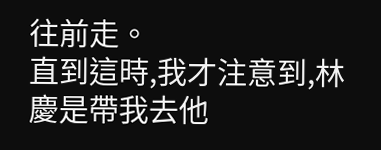往前走。
直到這時,我才注意到,林慶是帶我去他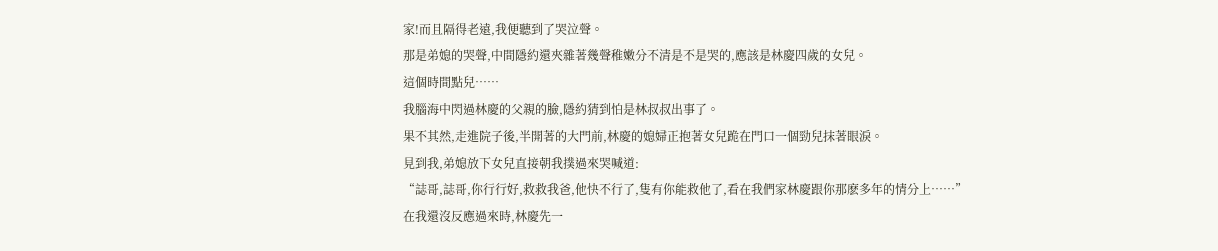家!而且隔得老遠,我便聽到了哭泣聲。
那是弟媳的哭聲,中間隱約還夾雜著幾聲稚嫩分不清是不是哭的,應該是林慶四歲的女兒。
這個時間點兒……
我腦海中閃過林慶的父親的臉,隱約猜到怕是林叔叔出事了。
果不其然,走進院子後,半開著的大門前,林慶的媳婦正抱著女兒跪在門口一個勁兒抹著眼淚。
見到我,弟媳放下女兒直接朝我撲過來哭喊道:
“誌哥,誌哥,你行行好,救救我爸,他快不行了,隻有你能救他了,看在我們家林慶跟你那麽多年的情分上……”
在我還沒反應過來時,林慶先一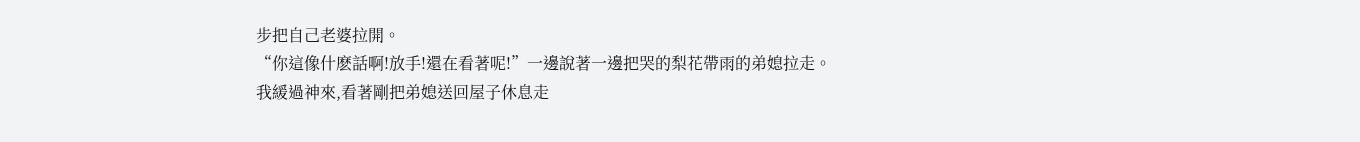步把自己老婆拉開。
“你這像什麽話啊!放手!還在看著呢!”一邊說著一邊把哭的梨花帶雨的弟媳拉走。
我緩過神來,看著剛把弟媳送回屋子休息走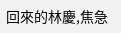回來的林慶,焦急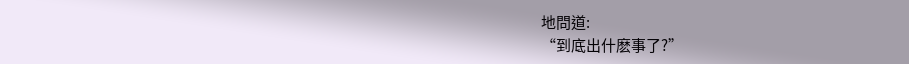地問道:
“到底出什麽事了?”